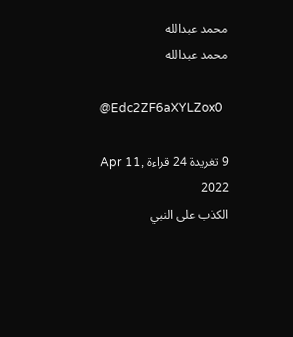محمد عبدالله
محمد عبدالله

@Edc2ZF6aXYLZox0

9 تغريدة 24 قراءة Apr 11, 2022
الكذب على النبي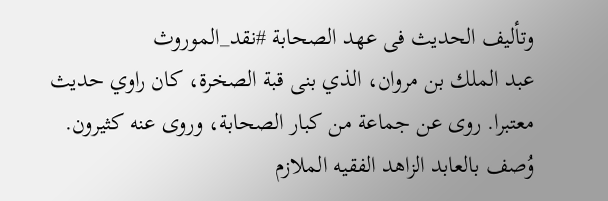وتأليف الحديث فى عهد الصحابة #نقد_الموروث
عبد الملك بن مروان، الذي بنى قبة الصخرة، كان راوي حديث معتبرا. روى عن جماعة من كبار الصحابة، وروى عنه كثيرون.
وُصف بالعابد الزاهد الفقيه الملازم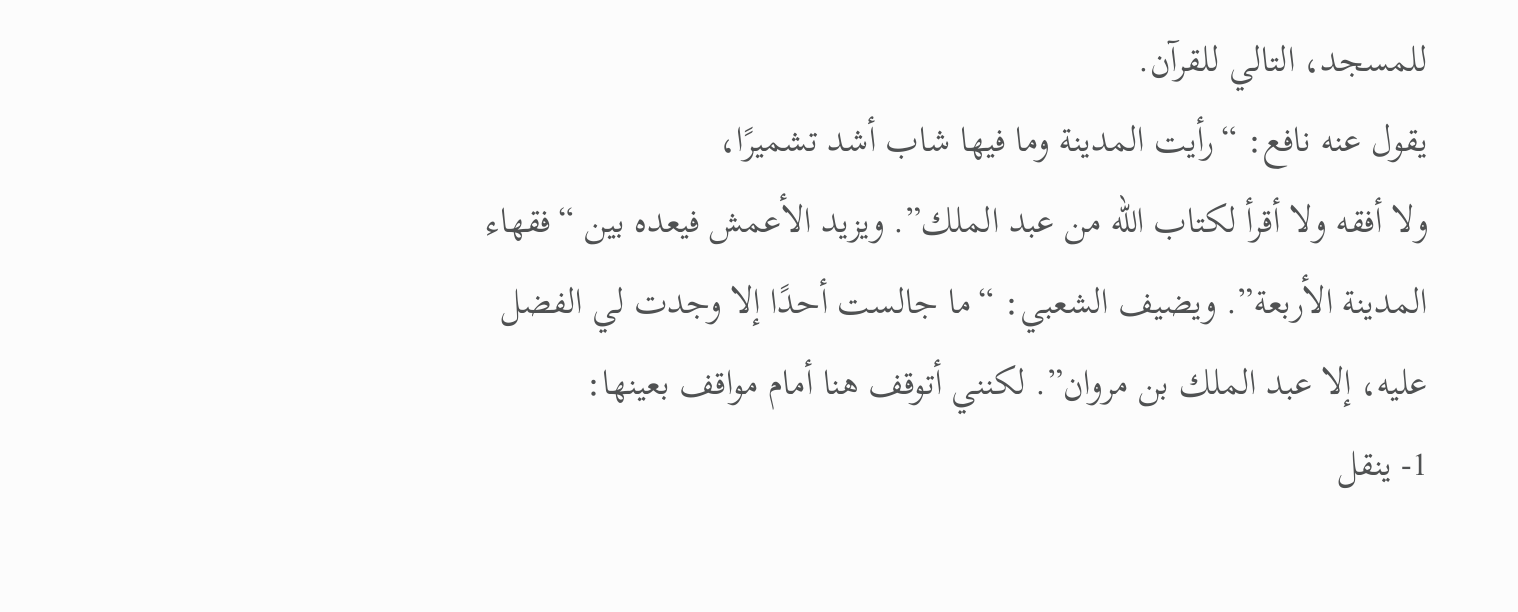للمسجد، التالي للقرآن.
يقول عنه نافع: “رأيت المدينة وما فيها شاب أشد تشميرًا،
ولا أفقه ولا أقرأ لكتاب الله من عبد الملك”. ويزيد الأعمش فيعده بين “فقهاء المدينة الأربعة”. ويضيف الشعبي: “ما جالست أحدًا إلا وجدت لي الفضل عليه، إلا عبد الملك بن مروان”. لكنني أتوقف هنا أمام مواقف بعينها:
1- ينقل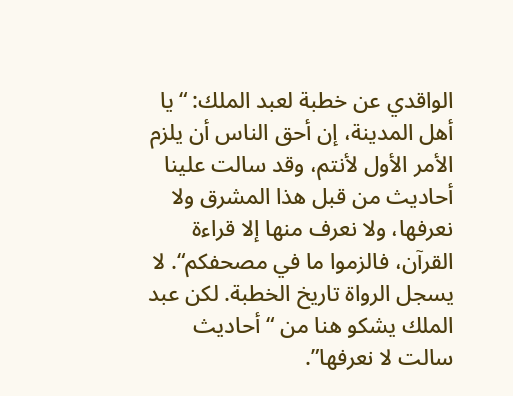الواقدي عن خطبة لعبد الملك: “يا أهل المدينة، إن أحق الناس أن يلزم الأمر الأول لأنتم، وقد سالت علينا أحاديث من قبل هذا المشرق ولا نعرفها، ولا نعرف منها إلا قراءة القرآن، فالزموا ما في مصحفكم“. لا يسجل الرواة تاريخ الخطبة. لكن عبد الملك يشكو هنا من “أحاديث سالت لا نعرفها”.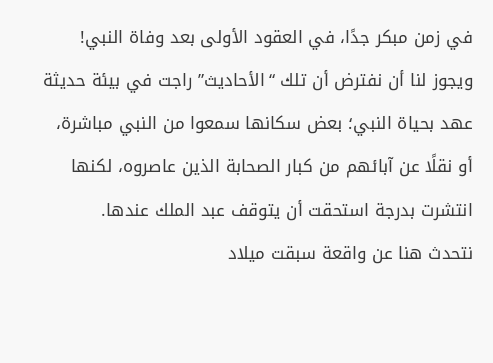في زمن مبكر جدًا، في العقود الأولى بعد وفاة النبي! ويجوز لنا أن نفترض أن تلك “الأحاديث” راجت في بيئة حديثة عهد بحياة النبي؛ بعض سكانها سمعوا من النبي مباشرة، أو نقلًا عن آبائهم من كبار الصحابة الذين عاصروه، لكنها انتشرت بدرجة استحقت أن يتوقف عبد الملك عندها.
نتحدث هنا عن واقعة سبقت ميلاد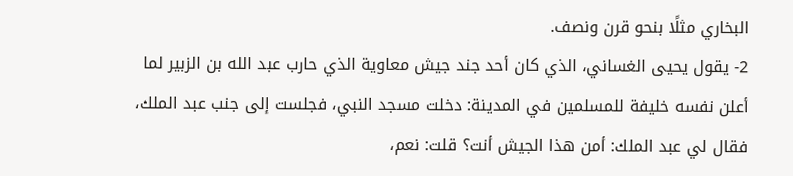البخاري مثلًا بنحو قرن ونصف.
2- يقول يحيى الغساني، الذي كان أحد جند جيش معاوية الذي حارب عبد الله بن الزبير لما أعلن نفسه خليفة للمسلمين في المدينة: دخلت مسجد النبي، فجلست إلى جنب عبد الملك، فقال لي عبد الملك: أمن هذا الجيش أنت؟ قلت: نعم،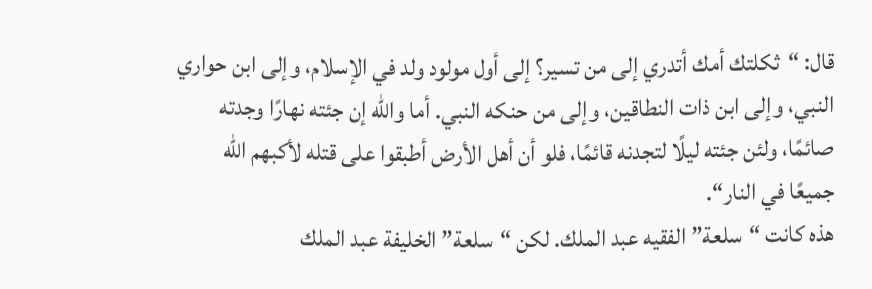قال: “ثكلتك أمك أتدري إلى من تسير؟ إلى أول مولود ولد في الإسلام، وإلى ابن حواري النبي، وإلى ابن ذات النطاقين، وإلى من حنكه النبي. أما والله إن جئته نهارًا وجدته صائمًا، ولئن جئته ليلًا لتجدنه قائمًا، فلو أن أهل الأرض أطبقوا على قتله لأكبهم الله جميعًا في النار“.
هذه كانت “سلعة” الفقيه عبد الملك. لكن “سلعة” الخليفة عبد الملك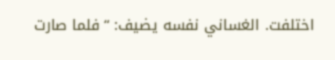اختلفت. الغساني نفسه يضيف: “فلما صارت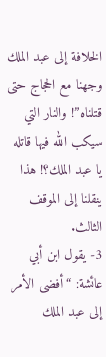الخلافة إلى عبد الملك وجهنا مع الحجاج حتى قتلناه”! والنار التي سيكب الله فيها قاتله يا عبد الملك؟! هذا ينقلنا إلى الموقف الثالث.
3- يقول ابن أبي عائشة: “أفضى الأمر إلى عبد الملك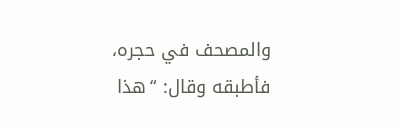والمصحف في حجره، فأطبقه وقال: “هذا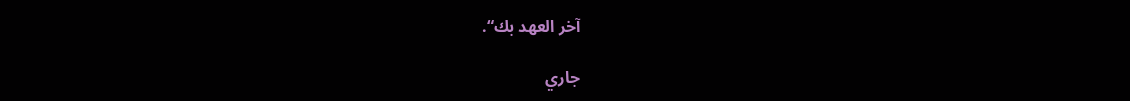آخر العهد بك“.

جاري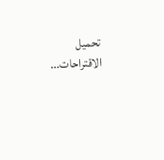تحميل الاقتراحات...